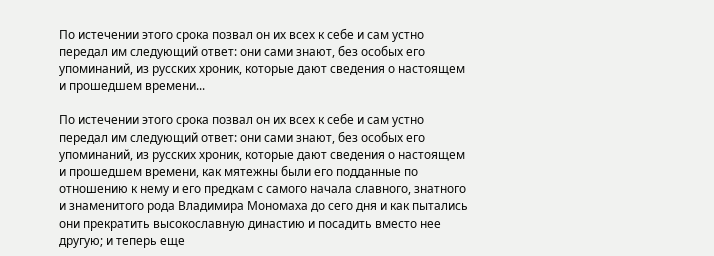По истечении этого срока позвал он их всех к себе и сам устно передал им следующий ответ: они сами знают, без особых его упоминаний, из русских хроник, которые дают сведения о настоящем и прошедшем времени...

По истечении этого срока позвал он их всех к себе и сам устно передал им следующий ответ: они сами знают, без особых его упоминаний, из русских хроник, которые дают сведения о настоящем и прошедшем времени, как мятежны были его подданные по отношению к нему и его предкам с самого начала славного, знатного и знаменитого рода Владимира Мономаха до сего дня и как пытались они прекратить высокославную династию и посадить вместо нее другую; и теперь еще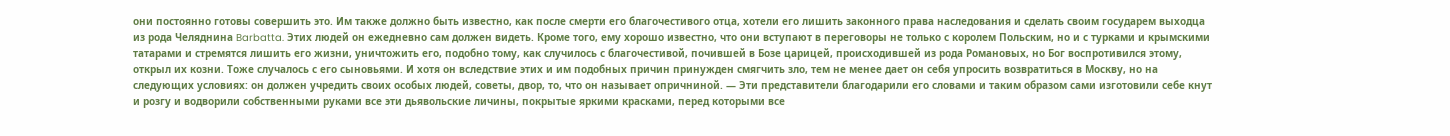они постоянно готовы совершить это. Им также должно быть известно, как после смерти его благочестивого отца, хотели его лишить законного права наследования и сделать своим государем выходца из рода Челяднина Barbatta. Этих людей он ежедневно сам должен видеть. Кроме того, ему хорошо известно, что они вступают в переговоры не только с королем Польским, но и с турками и крымскими татарами и стремятся лишить его жизни, уничтожить его, подобно тому, как случилось с благочестивой, почившей в Бозе царицей, происходившей из рода Романовых, но Бог воспротивился этому, открыл их козни. Тоже случалось с его сыновьями. И хотя он вследствие этих и им подобных причин принужден смягчить зло, тем не менее дает он себя упросить возвратиться в Москву, но на следующих условиях: он должен учредить своих особых людей, советы, двор, то, что он называет опричниной. — Эти представители благодарили его словами и таким образом сами изготовили себе кнут и розгу и водворили собственными руками все эти дьявольские личины, покрытые яркими красками, перед которыми все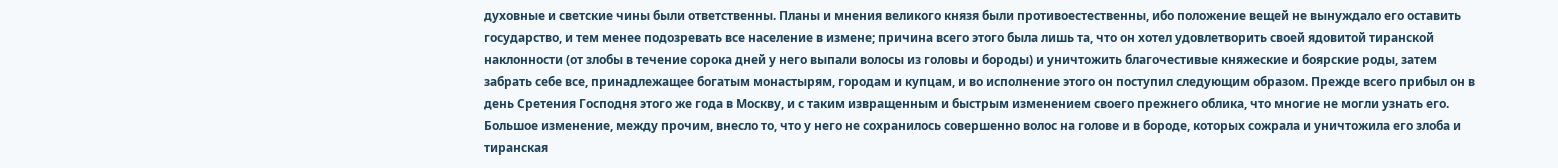духовные и светские чины были ответственны. Планы и мнения великого князя были противоестественны, ибо положение вещей не вынуждало его оставить государство, и тем менее подозревать все население в измене; причина всего этого была лишь та, что он хотел удовлетворить своей ядовитой тиранской наклонности (от злобы в течение сорока дней у него выпали волосы из головы и бороды) и уничтожить благочестивые княжеские и боярские роды, затем забрать себе все, принадлежащее богатым монастырям, городам и купцам, и во исполнение этого он поступил следующим образом. Прежде всего прибыл он в день Сретения Господня этого же года в Москву, и с таким извращенным и быстрым изменением своего прежнего облика, что многие не могли узнать его. Большое изменение, между прочим, внесло то, что у него не сохранилось совершенно волос на голове и в бороде, которых сожрала и уничтожила его злоба и тиранская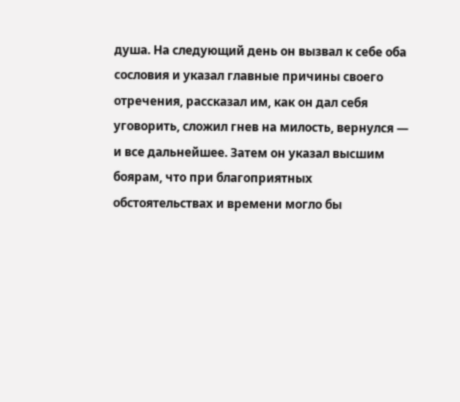душа. На следующий день он вызвал к себе оба сословия и указал главные причины своего отречения, рассказал им, как он дал себя уговорить, сложил гнев на милость, вернулся — и все дальнейшее. Затем он указал высшим боярам, что при благоприятных обстоятельствах и времени могло бы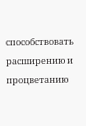способствовать расширению и процветанию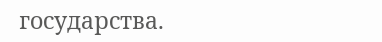государства.